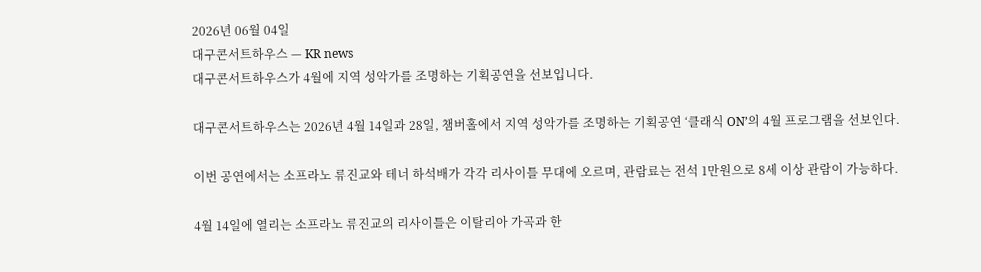2026년 06월 04일
대구콘서트하우스 — KR news
대구콘서트하우스가 4월에 지역 성악가를 조명하는 기획공연을 선보입니다.

대구콘서트하우스는 2026년 4월 14일과 28일, 챔버홀에서 지역 성악가를 조명하는 기획공연 ‘클래식 ON’의 4월 프로그램을 선보인다.

이번 공연에서는 소프라노 류진교와 테너 하석배가 각각 리사이틀 무대에 오르며, 관람료는 전석 1만원으로 8세 이상 관람이 가능하다.

4월 14일에 열리는 소프라노 류진교의 리사이틀은 이탈리아 가곡과 한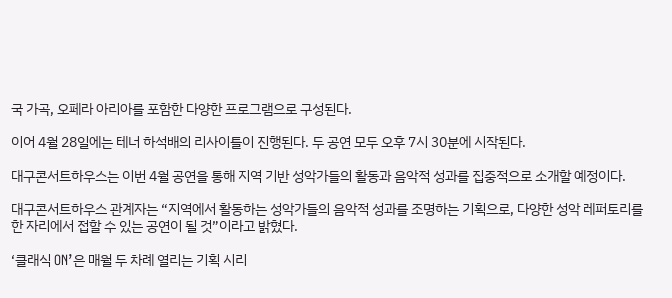국 가곡, 오페라 아리아를 포함한 다양한 프로그램으로 구성된다.

이어 4월 28일에는 테너 하석배의 리사이틀이 진행된다. 두 공연 모두 오후 7시 30분에 시작된다.

대구콘서트하우스는 이번 4월 공연을 통해 지역 기반 성악가들의 활동과 음악적 성과를 집중적으로 소개할 예정이다.

대구콘서트하우스 관계자는 “지역에서 활동하는 성악가들의 음악적 성과를 조명하는 기획으로, 다양한 성악 레퍼토리를 한 자리에서 접할 수 있는 공연이 될 것”이라고 밝혔다.

‘클래식 ON’은 매월 두 차례 열리는 기획 시리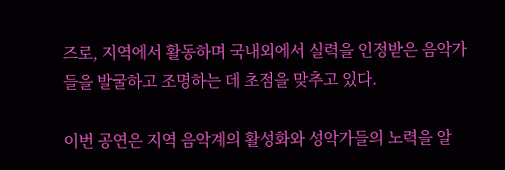즈로, 지역에서 활동하며 국내외에서 실력을 인정받은 음악가들을 발굴하고 조명하는 데 초점을 맞추고 있다.

이번 공연은 지역 음악계의 활성화와 성악가들의 노력을 알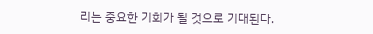리는 중요한 기회가 될 것으로 기대된다.